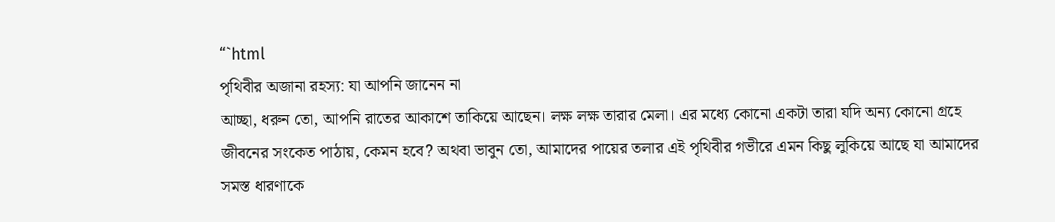“`html
পৃথিবীর অজানা রহস্য: যা আপনি জানেন না
আচ্ছা, ধরুন তো, আপনি রাতের আকাশে তাকিয়ে আছেন। লক্ষ লক্ষ তারার মেলা। এর মধ্যে কোনো একটা তারা যদি অন্য কোনো গ্রহে জীবনের সংকেত পাঠায়, কেমন হবে? অথবা ভাবুন তো, আমাদের পায়ের তলার এই পৃথিবীর গভীরে এমন কিছু লুকিয়ে আছে যা আমাদের সমস্ত ধারণাকে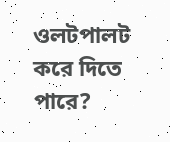ওলটপালট করে দিতে পারে?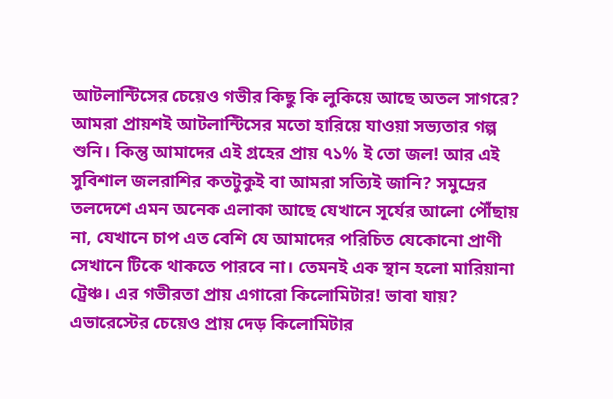আটলান্টিসের চেয়েও গভীর কিছু কি লুকিয়ে আছে অতল সাগরে?
আমরা প্রায়শই আটলান্টিসের মতো হারিয়ে যাওয়া সভ্যতার গল্প শুনি। কিন্তু আমাদের এই গ্রহের প্রায় ৭১% ই তো জল! আর এই সুবিশাল জলরাশির কতটুকুই বা আমরা সত্যিই জানি? সমুদ্রের তলদেশে এমন অনেক এলাকা আছে যেখানে সূর্যের আলো পৌঁছায় না, যেখানে চাপ এত বেশি যে আমাদের পরিচিত যেকোনো প্রাণী সেখানে টিকে থাকতে পারবে না। তেমনই এক স্থান হলো মারিয়ানা ট্রেঞ্চ। এর গভীরতা প্রায় এগারো কিলোমিটার! ভাবা যায়? এভারেস্টের চেয়েও প্রায় দেড় কিলোমিটার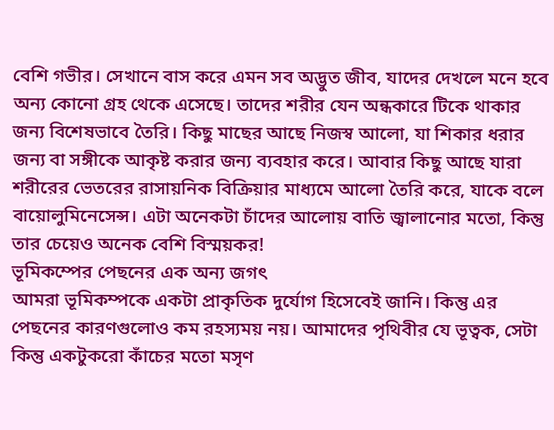বেশি গভীর। সেখানে বাস করে এমন সব অদ্ভুত জীব, যাদের দেখলে মনে হবে অন্য কোনো গ্রহ থেকে এসেছে। তাদের শরীর যেন অন্ধকারে টিকে থাকার জন্য বিশেষভাবে তৈরি। কিছু মাছের আছে নিজস্ব আলো, যা শিকার ধরার জন্য বা সঙ্গীকে আকৃষ্ট করার জন্য ব্যবহার করে। আবার কিছু আছে যারা শরীরের ভেতরের রাসায়নিক বিক্রিয়ার মাধ্যমে আলো তৈরি করে, যাকে বলে বায়োলুমিনেসেন্স। এটা অনেকটা চাঁদের আলোয় বাতি জ্বালানোর মতো, কিন্তু তার চেয়েও অনেক বেশি বিস্ময়কর!
ভূমিকম্পের পেছনের এক অন্য জগৎ
আমরা ভূমিকম্পকে একটা প্রাকৃতিক দুর্যোগ হিসেবেই জানি। কিন্তু এর পেছনের কারণগুলোও কম রহস্যময় নয়। আমাদের পৃথিবীর যে ভূত্বক, সেটা কিন্তু একটুকরো কাঁচের মতো মসৃণ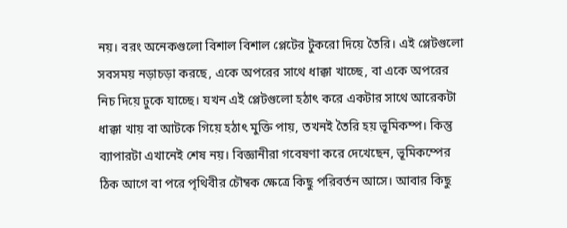নয়। বরং অনেকগুলো বিশাল বিশাল প্লেটের টুকরো দিয়ে তৈরি। এই প্লেটগুলো সবসময় নড়াচড়া করছে, একে অপরের সাথে ধাক্কা খাচ্ছে, বা একে অপরের নিচ দিয়ে ঢুকে যাচ্ছে। যখন এই প্লেটগুলো হঠাৎ করে একটার সাথে আরেকটা ধাক্কা খায় বা আটকে গিয়ে হঠাৎ মুক্তি পায়, তখনই তৈরি হয় ভূমিকম্প। কিন্তু ব্যাপারটা এখানেই শেষ নয়। বিজ্ঞানীরা গবেষণা করে দেখেছেন, ভূমিকম্পের ঠিক আগে বা পরে পৃথিবীর চৌম্বক ক্ষেত্রে কিছু পরিবর্তন আসে। আবার কিছু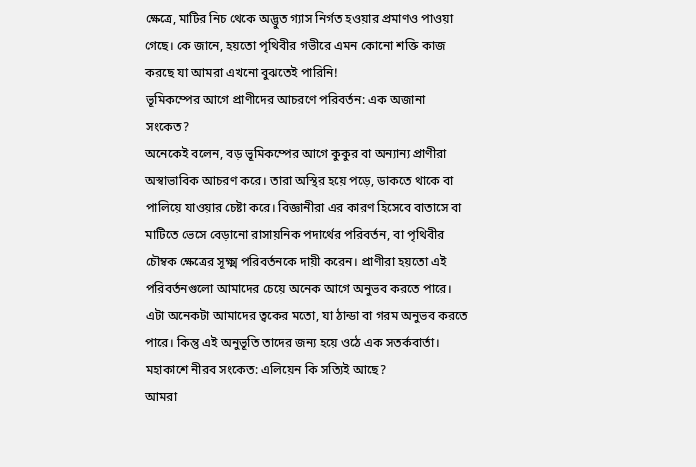ক্ষেত্রে, মাটির নিচ থেকে অদ্ভুত গ্যাস নির্গত হওয়ার প্রমাণও পাওয়া গেছে। কে জানে, হয়তো পৃথিবীর গভীরে এমন কোনো শক্তি কাজ করছে যা আমরা এখনো বুঝতেই পারিনি!
ভূমিকম্পের আগে প্রাণীদের আচরণে পরিবর্তন: এক অজানা সংকেত?
অনেকেই বলেন, বড় ভূমিকম্পের আগে কুকুর বা অন্যান্য প্রাণীরা অস্বাভাবিক আচরণ করে। তারা অস্থির হয়ে পড়ে, ডাকতে থাকে বা পালিয়ে যাওয়ার চেষ্টা করে। বিজ্ঞানীরা এর কারণ হিসেবে বাতাসে বা মাটিতে ভেসে বেড়ানো রাসায়নিক পদার্থের পরিবর্তন, বা পৃথিবীর চৌম্বক ক্ষেত্রের সূক্ষ্ম পরিবর্তনকে দায়ী করেন। প্রাণীরা হয়তো এই পরিবর্তনগুলো আমাদের চেয়ে অনেক আগে অনুভব করতে পারে। এটা অনেকটা আমাদের ত্বকের মতো, যা ঠান্ডা বা গরম অনুভব করতে পারে। কিন্তু এই অনুভূতি তাদের জন্য হয়ে ওঠে এক সতর্কবার্তা।
মহাকাশে নীরব সংকেত: এলিয়েন কি সত্যিই আছে?
আমরা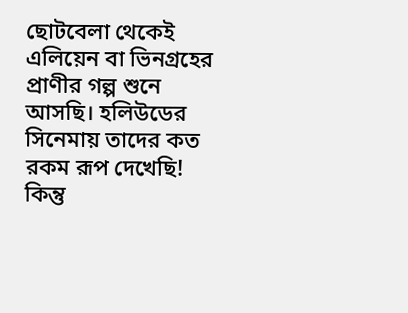ছোটবেলা থেকেই এলিয়েন বা ভিনগ্রহের প্রাণীর গল্প শুনে আসছি। হলিউডের সিনেমায় তাদের কত রকম রূপ দেখেছি! কিন্তু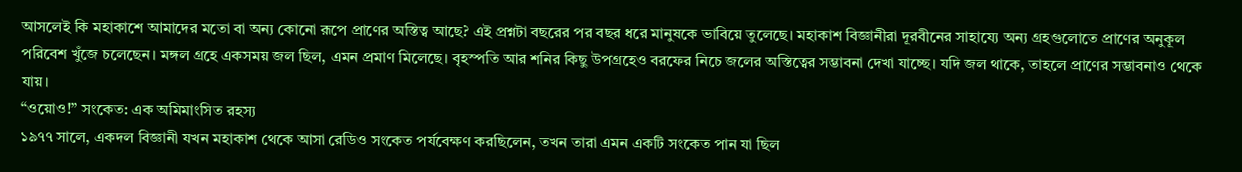আসলেই কি মহাকাশে আমাদের মতো বা অন্য কোনো রূপে প্রাণের অস্তিত্ব আছে? এই প্রশ্নটা বছরের পর বছর ধরে মানুষকে ভাবিয়ে তুলেছে। মহাকাশ বিজ্ঞানীরা দূরবীনের সাহায্যে অন্য গ্রহগুলোতে প্রাণের অনুকূল পরিবেশ খুঁজে চলেছেন। মঙ্গল গ্রহে একসময় জল ছিল, এমন প্রমাণ মিলেছে। বৃহস্পতি আর শনির কিছু উপগ্রহেও বরফের নিচে জলের অস্তিত্বের সম্ভাবনা দেখা যাচ্ছে। যদি জল থাকে, তাহলে প্রাণের সম্ভাবনাও থেকে যায়।
“ওয়োও!” সংকেত: এক অমিমাংসিত রহস্য
১৯৭৭ সালে, একদল বিজ্ঞানী যখন মহাকাশ থেকে আসা রেডিও সংকেত পর্যবেক্ষণ করছিলেন, তখন তারা এমন একটি সংকেত পান যা ছিল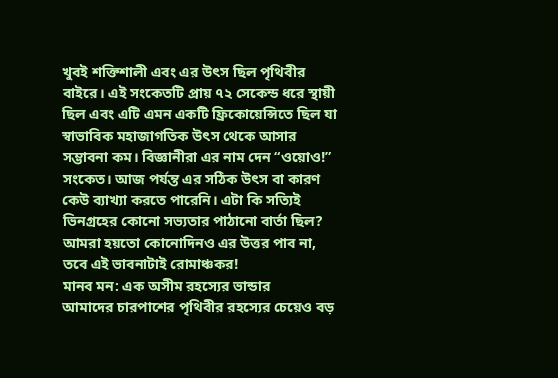খুবই শক্তিশালী এবং এর উৎস ছিল পৃথিবীর বাইরে। এই সংকেতটি প্রায় ৭২ সেকেন্ড ধরে স্থায়ী ছিল এবং এটি এমন একটি ফ্রিকোয়েন্সিতে ছিল যা স্বাভাবিক মহাজাগতিক উৎস থেকে আসার সম্ভাবনা কম। বিজ্ঞানীরা এর নাম দেন “ওয়োও!” সংকেত। আজ পর্যন্ত এর সঠিক উৎস বা কারণ কেউ ব্যাখ্যা করতে পারেনি। এটা কি সত্যিই ভিনগ্রহের কোনো সভ্যতার পাঠানো বার্তা ছিল? আমরা হয়তো কোনোদিনও এর উত্তর পাব না, তবে এই ভাবনাটাই রোমাঞ্চকর!
মানব মন: এক অসীম রহস্যের ভান্ডার
আমাদের চারপাশের পৃথিবীর রহস্যের চেয়েও বড়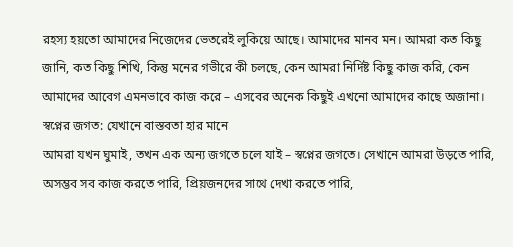রহস্য হয়তো আমাদের নিজেদের ভেতরেই লুকিয়ে আছে। আমাদের মানব মন। আমরা কত কিছু জানি, কত কিছু শিখি, কিন্তু মনের গভীরে কী চলছে, কেন আমরা নির্দিষ্ট কিছু কাজ করি, কেন আমাদের আবেগ এমনভাবে কাজ করে – এসবের অনেক কিছুই এখনো আমাদের কাছে অজানা।
স্বপ্নের জগত: যেখানে বাস্তবতা হার মানে
আমরা যখন ঘুমাই, তখন এক অন্য জগতে চলে যাই – স্বপ্নের জগতে। সেখানে আমরা উড়তে পারি, অসম্ভব সব কাজ করতে পারি, প্রিয়জনদের সাথে দেখা করতে পারি,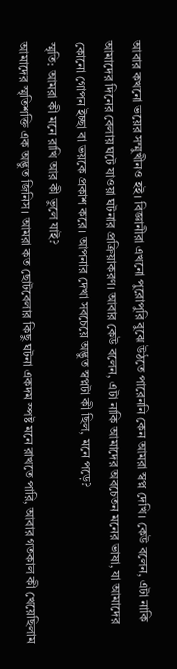আবার কখনো ভয়ের সম্মুখীনও হই। বিজ্ঞানীরা এখনো পুরোপুরি বুঝে উঠতে পারেননি কেন আমরা স্বপ্ন দেখি। কেউ বলেন, এটা নাকি আমাদের দিনের বেলায় ঘটে যাওয়া ঘটনার প্রক্রিয়াকরণ। আবার কেউ বলেন, এটা নাকি আমাদের অবচেতন মনের ভাষা, যা আমাদের কোনো গোপন ইচ্ছা বা ভয়কে প্রকাশ করে। আপনার দেখা সবচেয়ে অদ্ভুত স্বপ্নটা কী ছিল, মনে পড়ে?
স্মৃতি: আমরা কী মনে রাখি আর কী ভুলে যাই?
আমাদের স্মৃতিশক্তি এক অদ্ভুত জিনিস। আমরা কত ছোটবেলার কিছু ঘটনা একদম স্পষ্ট মনে রাখতে পারি, আবার গতকাল কী খেয়েছিলাম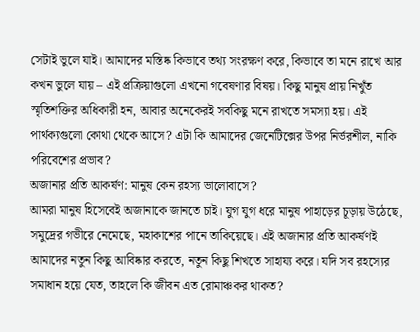সেটাই ভুলে যাই। আমাদের মস্তিষ্ক কিভাবে তথ্য সংরক্ষণ করে, কিভাবে তা মনে রাখে আর কখন ভুলে যায় – এই প্রক্রিয়াগুলো এখনো গবেষণার বিষয়। কিছু মানুষ প্রায় নিখুঁত স্মৃতিশক্তির অধিকারী হন, আবার অনেকেরই সবকিছু মনে রাখতে সমস্যা হয়। এই পার্থক্যগুলো কোথা থেকে আসে? এটা কি আমাদের জেনেটিক্সের উপর নির্ভরশীল, নাকি পরিবেশের প্রভাব?
অজানার প্রতি আকর্ষণ: মানুষ কেন রহস্য ভালোবাসে?
আমরা মানুষ হিসেবেই অজানাকে জানতে চাই। যুগ যুগ ধরে মানুষ পাহাড়ের চূড়ায় উঠেছে, সমুদ্রের গভীরে নেমেছে, মহাকাশের পানে তাকিয়েছে। এই অজানার প্রতি আকর্ষণই আমাদের নতুন কিছু আবিষ্কার করতে, নতুন কিছু শিখতে সাহায্য করে। যদি সব রহস্যের সমাধান হয়ে যেত, তাহলে কি জীবন এত রোমাঞ্চকর থাকত?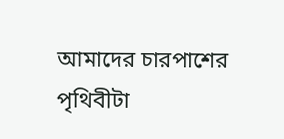আমাদের চারপাশের পৃথিবীটা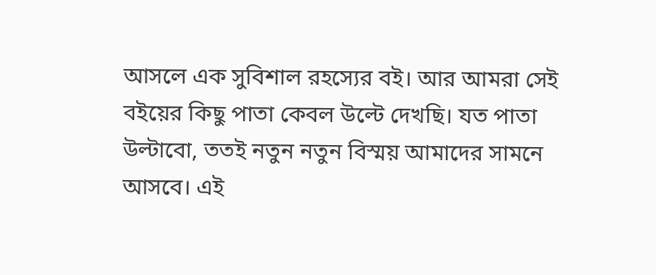আসলে এক সুবিশাল রহস্যের বই। আর আমরা সেই বইয়ের কিছু পাতা কেবল উল্টে দেখছি। যত পাতা উল্টাবো, ততই নতুন নতুন বিস্ময় আমাদের সামনে আসবে। এই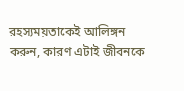রহস্যময়তাকেই আলিঙ্গন করুন, কারণ এটাই জীবনকে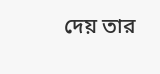দেয় তার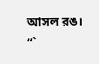আসল রঙ।
“`